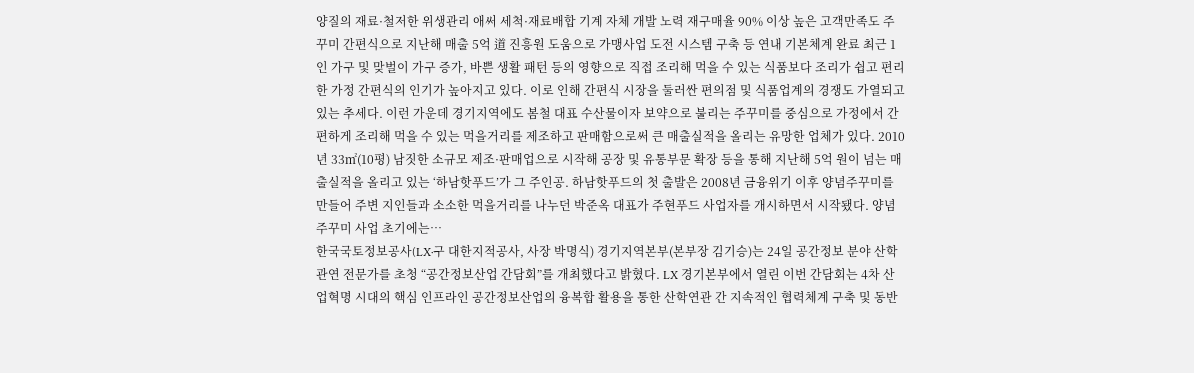양질의 재료·철저한 위생관리 애써 세척·재료배합 기계 자체 개발 노력 재구매율 90% 이상 높은 고객만족도 주꾸미 간편식으로 지난해 매출 5억 道 진흥원 도움으로 가맹사업 도전 시스템 구축 등 연내 기본체계 완료 최근 1인 가구 및 맞벌이 가구 증가, 바쁜 생활 패턴 등의 영향으로 직접 조리해 먹을 수 있는 식품보다 조리가 쉽고 편리한 가정 간편식의 인기가 높아지고 있다. 이로 인해 간편식 시장을 둘러싼 편의점 및 식품업계의 경쟁도 가열되고 있는 추세다. 이런 가운데 경기지역에도 봄철 대표 수산물이자 보약으로 불리는 주꾸미를 중심으로 가정에서 간편하게 조리해 먹을 수 있는 먹을거리를 제조하고 판매함으로써 큰 매출실적을 올리는 유망한 업체가 있다. 2010년 33㎡(10평) 남짓한 소규모 제조·판매업으로 시작해 공장 및 유통부문 확장 등을 통해 지난해 5억 원이 넘는 매출실적을 올리고 있는 ‘하남핫푸드’가 그 주인공. 하남핫푸드의 첫 출발은 2008년 금융위기 이후 양념주꾸미를 만들어 주변 지인들과 소소한 먹을거리를 나누던 박준옥 대표가 주현푸드 사업자를 개시하면서 시작됐다. 양념주꾸미 사업 초기에는…
한국국토정보공사(LX·구 대한지적공사, 사장 박명식) 경기지역본부(본부장 김기승)는 24일 공간정보 분야 산학관연 전문가를 초청 “공간정보산업 간담회”를 개최했다고 밝혔다. LX 경기본부에서 열린 이번 간담회는 4차 산업혁명 시대의 핵심 인프라인 공간정보산업의 융복합 활용을 통한 산학연관 간 지속적인 협력체계 구축 및 동반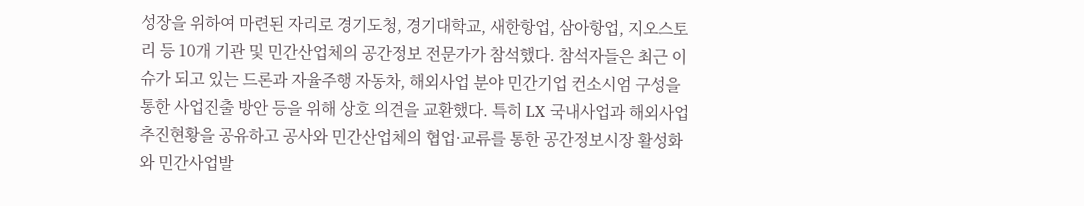성장을 위하여 마련된 자리로 경기도청, 경기대학교, 새한항업, 삼아항업, 지오스토리 등 10개 기관 및 민간산업체의 공간정보 전문가가 참석했다. 참석자들은 최근 이슈가 되고 있는 드론과 자율주행 자동차, 해외사업 분야 민간기업 컨소시엄 구성을 통한 사업진출 방안 등을 위해 상호 의견을 교환했다. 특히 LX 국내사업과 해외사업 추진현황을 공유하고 공사와 민간산업체의 협업·교류를 통한 공간정보시장 활성화와 민간사업발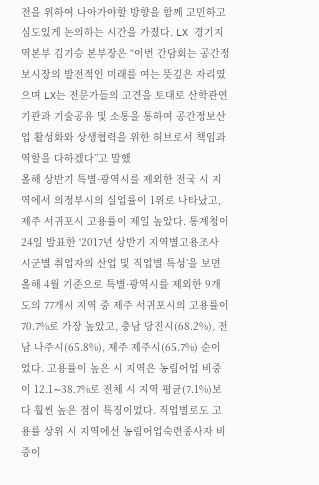전을 위하여 나아가야할 방향을 함께 고민하고 심도있게 논의하는 시간을 가졌다. LX 경기지역본부 김기승 본부장은 “이번 간담회는 공간정보시장의 발전적인 미래를 여는 뜻깊은 자리였으며 LX는 전문가들의 고견을 토대로 산학관연 기관과 기술공유 및 소통을 통하여 공간정보산업 활성화와 상생협력을 위한 허브로서 책임과 역할을 다하겠다”고 말했
올해 상반기 특별·광역시를 제외한 전국 시 지역에서 의정부시의 실업률이 1위로 나타났고, 제주 서귀포시 고용률이 제일 높았다. 통계청이 24일 발표한 ‘2017년 상반기 지역별고용조사 시군별 취업자의 산업 및 직업별 특성’을 보면 올해 4월 기준으로 특별·광역시를 제외한 9개 도의 77개시 지역 중 제주 서귀포시의 고용률이 70.7%로 가장 높았고, 충남 당진시(68.2%), 전남 나주시(65.8%), 제주 제주시(65.7%) 순이었다. 고용률이 높은 시 지역은 농림어업 비중이 12.1∼38.7%로 전체 시 지역 평균(7.1%)보다 훨씬 높은 점이 특징이었다. 직업별로도 고용률 상위 시 지역에선 농림어업숙련종사자 비중이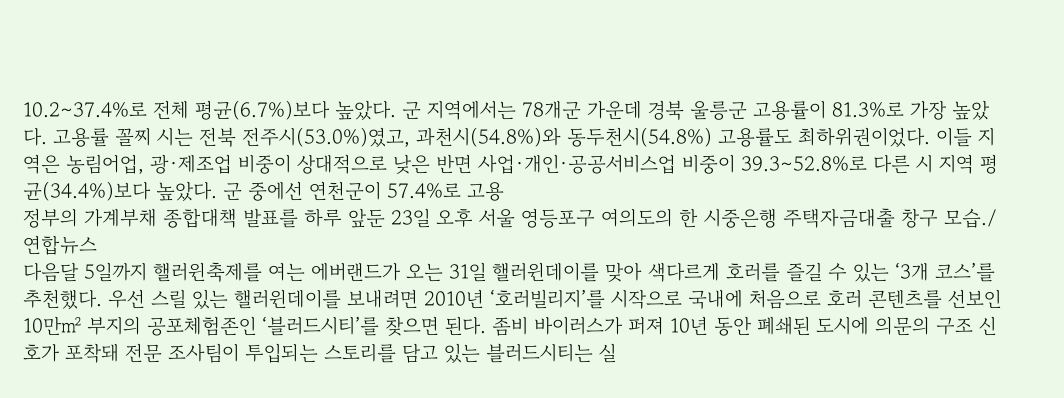10.2∼37.4%로 전체 평균(6.7%)보다 높았다. 군 지역에서는 78개군 가운데 경북 울릉군 고용률이 81.3%로 가장 높았다. 고용률 꼴찌 시는 전북 전주시(53.0%)였고, 과천시(54.8%)와 동두천시(54.8%) 고용률도 최하위권이었다. 이들 지역은 농림어업, 광·제조업 비중이 상대적으로 낮은 반면 사업·개인·공공서비스업 비중이 39.3∼52.8%로 다른 시 지역 평균(34.4%)보다 높았다. 군 중에선 연천군이 57.4%로 고용
정부의 가계부채 종합대책 발표를 하루 앞둔 23일 오후 서울 영등포구 여의도의 한 시중은행 주택자금대출 창구 모습./연합뉴스
다음달 5일까지 핼러윈축제를 여는 에버랜드가 오는 31일 핼러윈데이를 맞아 색다르게 호러를 즐길 수 있는 ‘3개 코스’를 추천했다. 우선 스릴 있는 핼러윈데이를 보내려면 2010년 ‘호러빌리지’를 시작으로 국내에 처음으로 호러 콘텐츠를 선보인 10만㎡ 부지의 공포체험존인 ‘블러드시티’를 찾으면 된다. 좀비 바이러스가 퍼져 10년 동안 폐쇄된 도시에 의문의 구조 신호가 포착돼 전문 조사팀이 투입되는 스토리를 담고 있는 블러드시티는 실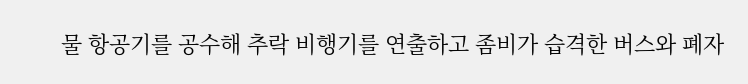물 항공기를 공수해 추락 비행기를 연출하고 좀비가 습격한 버스와 폐자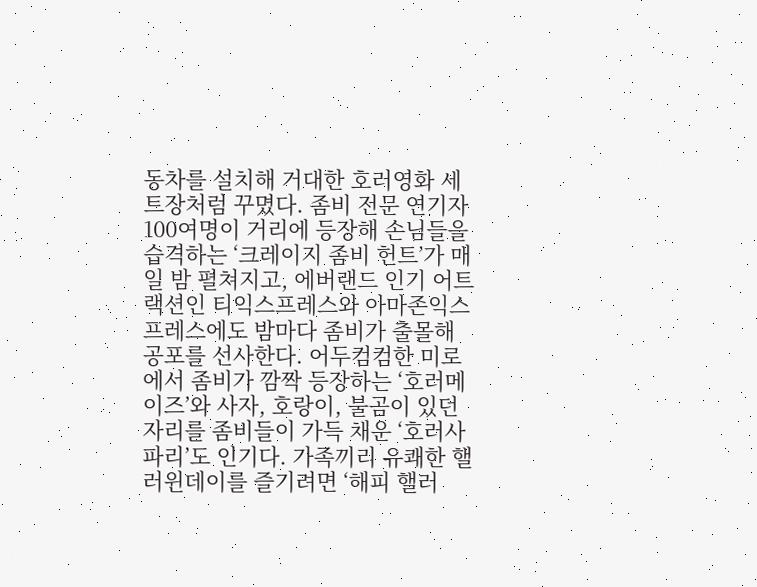동차를 설치해 거대한 호러영화 세트장처럼 꾸몄다. 좀비 전문 연기자 100여명이 거리에 등장해 손님들을 습격하는 ‘크레이지 좀비 헌트’가 매일 밤 펼쳐지고, 에버랜드 인기 어트랙션인 티익스프레스와 아마존익스프레스에도 밤마다 좀비가 출몰해 공포를 선사한다. 어두컴컴한 미로에서 좀비가 깜짝 등장하는 ‘호러메이즈’와 사자, 호랑이, 불곰이 있던 자리를 좀비들이 가득 채운 ‘호러사파리’도 인기다. 가족끼리 유쾌한 핼러윈데이를 즐기려면 ‘해피 핼러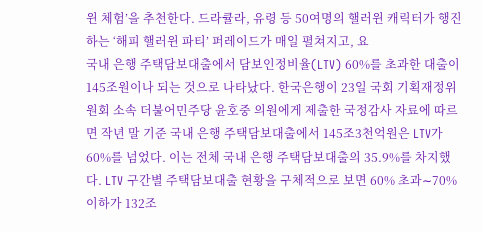윈 체험’을 추천한다. 드라큘라, 유령 등 50여명의 핼러윈 캐릭터가 행진하는 ‘해피 핼러윈 파티’ 퍼레이드가 매일 펼쳐지고, 요
국내 은행 주택담보대출에서 담보인정비율(LTV) 60%를 초과한 대출이 145조원이나 되는 것으로 나타났다. 한국은행이 23일 국회 기획재정위원회 소속 더불어민주당 윤호중 의원에게 제출한 국정감사 자료에 따르면 작년 말 기준 국내 은행 주택담보대출에서 145조3천억원은 LTV가 60%를 넘었다. 이는 전체 국내 은행 주택담보대출의 35.9%를 차지했다. LTV 구간별 주택담보대출 현황을 구체적으로 보면 60% 초과∼70% 이하가 132조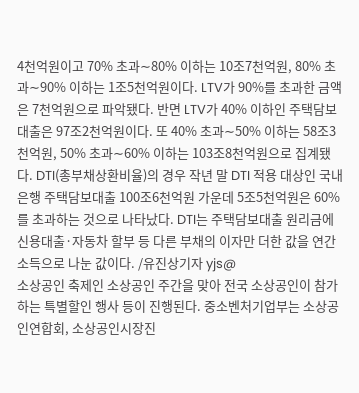4천억원이고 70% 초과∼80% 이하는 10조7천억원, 80% 초과∼90% 이하는 1조5천억원이다. LTV가 90%를 초과한 금액은 7천억원으로 파악됐다. 반면 LTV가 40% 이하인 주택담보대출은 97조2천억원이다. 또 40% 초과∼50% 이하는 58조3천억원, 50% 초과∼60% 이하는 103조8천억원으로 집계됐다. DTI(총부채상환비율)의 경우 작년 말 DTI 적용 대상인 국내 은행 주택담보대출 100조6천억원 가운데 5조5천억원은 60%를 초과하는 것으로 나타났다. DTI는 주택담보대출 원리금에 신용대출·자동차 할부 등 다른 부채의 이자만 더한 값을 연간 소득으로 나눈 값이다. /유진상기자 yjs@
소상공인 축제인 소상공인 주간을 맞아 전국 소상공인이 참가하는 특별할인 행사 등이 진행된다. 중소벤처기업부는 소상공인연합회, 소상공인시장진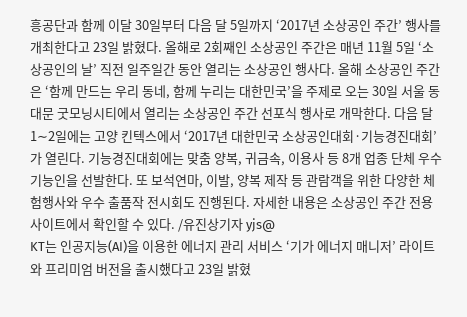흥공단과 함께 이달 30일부터 다음 달 5일까지 ‘2017년 소상공인 주간’ 행사를 개최한다고 23일 밝혔다. 올해로 2회째인 소상공인 주간은 매년 11월 5일 ‘소상공인의 날’ 직전 일주일간 동안 열리는 소상공인 행사다. 올해 소상공인 주간은 ‘함께 만드는 우리 동네, 함께 누리는 대한민국’을 주제로 오는 30일 서울 동대문 굿모닝시티에서 열리는 소상공인 주간 선포식 행사로 개막한다. 다음 달 1∼2일에는 고양 킨텍스에서 ‘2017년 대한민국 소상공인대회·기능경진대회’가 열린다. 기능경진대회에는 맞춤 양복, 귀금속, 이용사 등 8개 업종 단체 우수 기능인을 선발한다. 또 보석연마, 이발, 양복 제작 등 관람객을 위한 다양한 체험행사와 우수 출품작 전시회도 진행된다. 자세한 내용은 소상공인 주간 전용 사이트에서 확인할 수 있다. /유진상기자 yjs@
KT는 인공지능(AI)을 이용한 에너지 관리 서비스 ‘기가 에너지 매니저’ 라이트와 프리미엄 버전을 출시했다고 23일 밝혔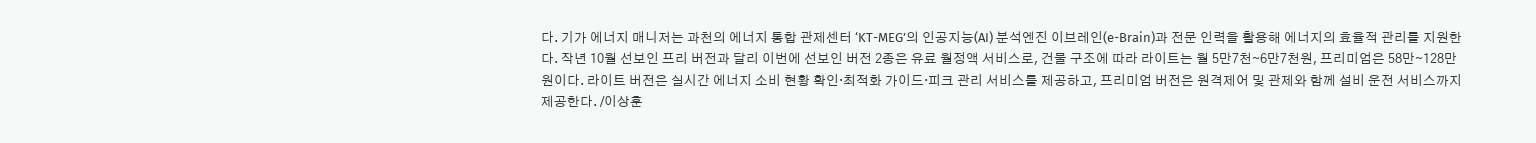다. 기가 에너지 매니저는 과천의 에너지 통합 관제센터 ‘KT-MEG’의 인공지능(AI) 분석엔진 이브레인(e-Brain)과 전문 인력을 활용해 에너지의 효율적 관리를 지원한다. 작년 10월 선보인 프리 버전과 달리 이번에 선보인 버전 2종은 유료 월정액 서비스로, 건물 구조에 따라 라이트는 월 5만7천∼6만7천원, 프리미엄은 58만∼128만원이다. 라이트 버전은 실시간 에너지 소비 현황 확인·최적화 가이드·피크 관리 서비스를 제공하고, 프리미엄 버전은 원격제어 및 관제와 함께 설비 운전 서비스까지 제공한다. /이상훈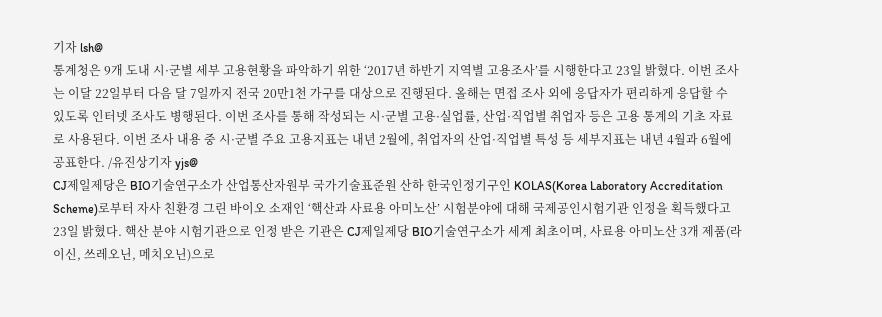기자 lsh@
통계청은 9개 도내 시·군별 세부 고용현황을 파악하기 위한 ‘2017년 하반기 지역별 고용조사’를 시행한다고 23일 밝혔다. 이번 조사는 이달 22일부터 다음 달 7일까지 전국 20만1천 가구를 대상으로 진행된다. 올해는 면접 조사 외에 응답자가 편리하게 응답할 수 있도록 인터넷 조사도 병행된다. 이번 조사를 통해 작성되는 시·군별 고용·실업률, 산업·직업별 취업자 등은 고용 통계의 기초 자료로 사용된다. 이번 조사 내용 중 시·군별 주요 고용지표는 내년 2월에, 취업자의 산업·직업별 특성 등 세부지표는 내년 4월과 6월에 공표한다. /유진상기자 yjs@
CJ제일제당은 BIO기술연구소가 산업통산자원부 국가기술표준원 산하 한국인정기구인 KOLAS(Korea Laboratory Accreditation Scheme)로부터 자사 친환경 그린 바이오 소재인 ‘핵산과 사료용 아미노산’ 시험분야에 대해 국제공인시험기관 인정을 획득했다고 23일 밝혔다. 핵산 분야 시험기관으로 인정 받은 기관은 CJ제일제당 BIO기술연구소가 세계 최초이며, 사료용 아미노산 3개 제품(라이신, 쓰레오닌, 메치오닌)으로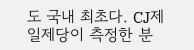도 국내 최초다. CJ제일제당이 측정한 분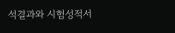석결과와 시험성적서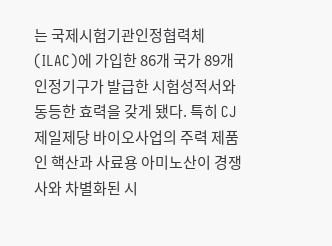는 국제시험기관인정협력체(ILAC)에 가입한 86개 국가 89개 인정기구가 발급한 시험성적서와 동등한 효력을 갖게 됐다. 특히 CJ제일제당 바이오사업의 주력 제품인 핵산과 사료용 아미노산이 경쟁사와 차별화된 시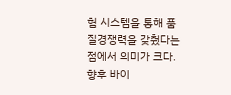험 시스템을 통해 품질경쟁력을 갖췄다는 점에서 의미가 크다. 향후 바이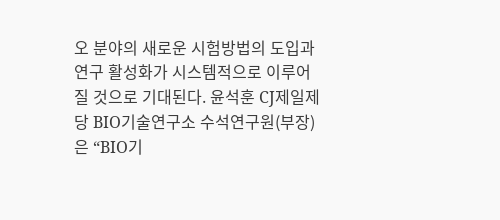오 분야의 새로운 시험방법의 도입과 연구 활성화가 시스템적으로 이루어질 것으로 기대된다. 윤석훈 CJ제일제당 BIO기술연구소 수석연구원(부장)은 “BIO기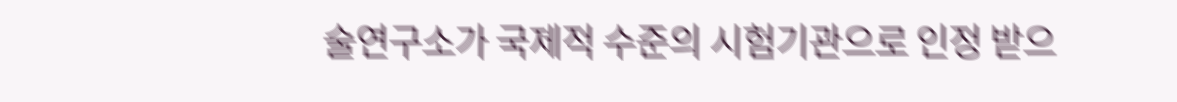술연구소가 국제적 수준의 시험기관으로 인정 받으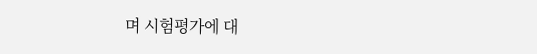며 시험평가에 대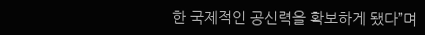한 국제적인 공신력을 확보하게 됐다”며